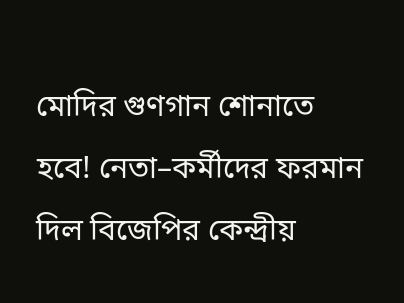মোদির গুণগান শোনাতে হবে! নেতা–কর্মীদের ফরমান দিল বিজেপির কেন্দ্রীয়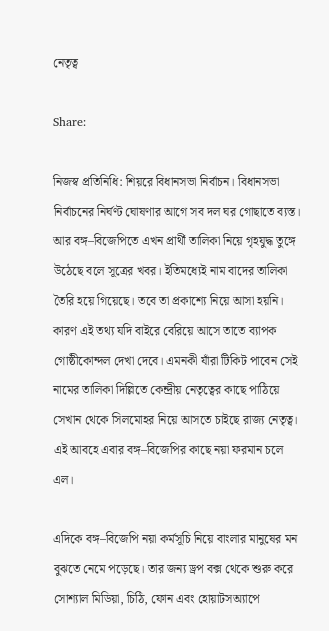নেতৃত্ব

Share:

নিজস্ব প্রতিনিধি: শিয়রে বিধানসভা নির্বাচন। বিধানসভা নির্বাচনের নির্ঘণ্ট ঘোষণার আগে সব দল ঘর গোছাতে ব্যস্ত। আর বঙ্গ–বিজেপিতে এখন প্রার্থী তালিকা নিয়ে গৃহযুদ্ধ তুঙ্গে উঠেছে বলে সূত্রের খবর। ইতিমধ্যেই নাম বাদের তালিকা তৈরি হয়ে গিয়েছে। তবে তা প্রকাশ্যে নিয়ে আসা হয়নি। কারণ এই তথ্য যদি বাইরে বেরিয়ে আসে তাতে ব্যাপক গোষ্ঠীকোন্দল দেখা দেবে। এমনকী যাঁরা টিকিট পাবেন সেই নামের তালিকা দিল্লিতে কেন্দ্রীয় নেতৃত্বের কাছে পাঠিয়ে সেখান থেকে সিলমোহর নিয়ে আসতে চাইছে রাজ্য নেতৃত্ব। এই আবহে এবার বঙ্গ–বিজেপির কাছে নয়া ফরমান চলে এল।

এদিকে বঙ্গ–বিজেপি নয়া কর্মসূচি নিয়ে বাংলার মানুষের মন বুঝতে নেমে পড়েছে। তার জন্য ড্রপ বক্স থেকে শুরু করে সোশ্যাল মিডিয়া, চিঠি, ফোন এবং হোয়াটসঅ্যাপে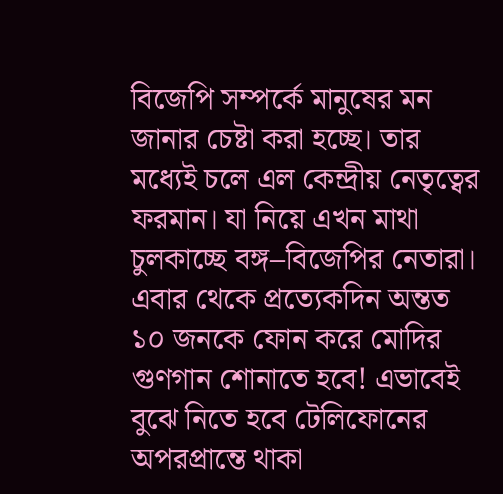বিজেপি সম্পর্কে মানুষের মন জানার চেষ্টা করা হচ্ছে। তার মধ্যেই চলে এল কেন্দ্রীয় নেতৃত্বের ফরমান। যা নিয়ে এখন মাথা চুলকাচ্ছে বঙ্গ–বিজেপির নেতারা। এবার থেকে প্রত্যেকদিন অন্তত ১০ জনকে ফোন করে মোদির গুণগান শোনাতে হবে! এভাবেই বুঝে নিতে হবে টেলিফোনের অপরপ্রান্তে থাকা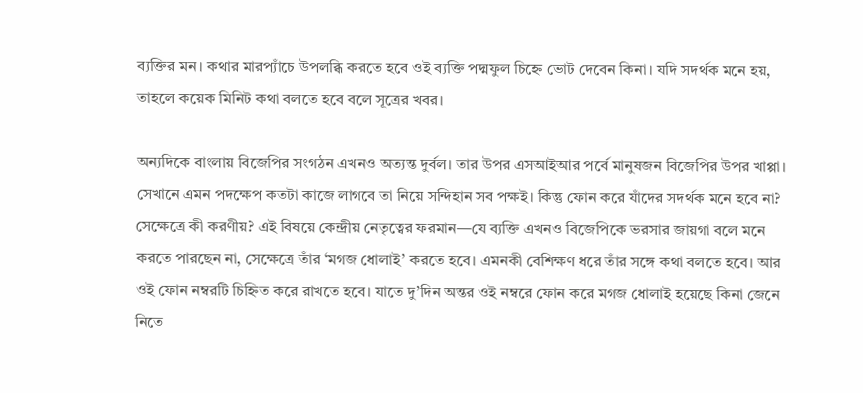ব্যক্তির মন। কথার মারপ্যাঁচে উপলব্ধি করতে হবে ওই ব্যক্তি পদ্মফুল চিহ্নে ভোট দেবেন কিনা। যদি সদর্থক মনে হয়, তাহলে কয়েক মিনিট কথা বলতে হবে বলে সূত্রের খবর।

অন্যদিকে বাংলায় বিজেপির সংগঠন এখনও অত্যন্ত দুর্বল। তার উপর এসআইআর পর্বে মানুষজন বিজেপির উপর খাপ্পা। সেখানে এমন পদক্ষেপ কতটা কাজে লাগবে তা নিয়ে সন্দিহান সব পক্ষই। কিন্তু ফোন করে যাঁদের সদর্থক মনে হবে না? সেক্ষেত্রে কী করণীয়? এই বিষয়ে কেন্দ্রীয় নেতৃত্বের ফরমান—যে ব্যক্তি এখনও বিজেপিকে ভরসার জায়গা বলে মনে করতে পারছেন না, সেক্ষেত্রে তাঁর ‘মগজ ধোলাই’ করতে হবে। এমনকী বেশিক্ষণ ধরে তাঁর সঙ্গে কথা বলতে হবে। আর ওই ফোন নম্বরটি চিহ্নিত করে রাখতে হবে। যাতে দু’দিন অন্তর ওই নম্বরে ফোন করে মগজ ধোলাই হয়েছে কিনা জেনে নিতে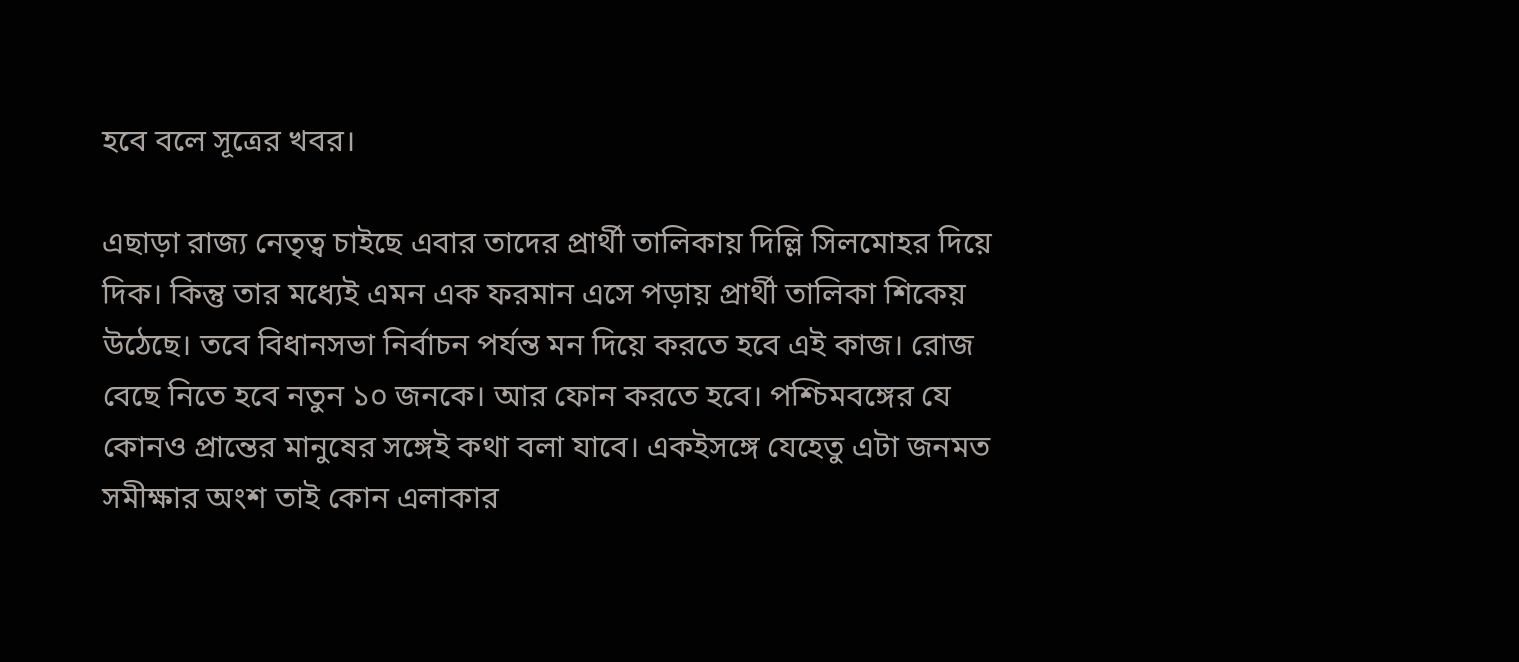হবে বলে সূত্রের খবর।

এছাড়া রাজ্য নেতৃত্ব চাইছে এবার তাদের প্রার্থী তালিকায় দিল্লি সিলমোহর দিয়ে দিক। কিন্তু তার মধ্যেই এমন এক ফরমান এসে পড়ায় প্রার্থী তালিকা শিকেয় উঠেছে। তবে বিধানসভা নির্বাচন পর্যন্ত মন দিয়ে করতে হবে এই কাজ। রোজ বেছে নিতে হবে নতুন ১০ জনকে। আর ফোন করতে হবে। পশ্চিমবঙ্গের যে কোনও প্রান্তের মানুষের সঙ্গেই কথা বলা যাবে। একইসঙ্গে যেহেতু এটা জনমত সমীক্ষার অংশ তাই কোন এলাকার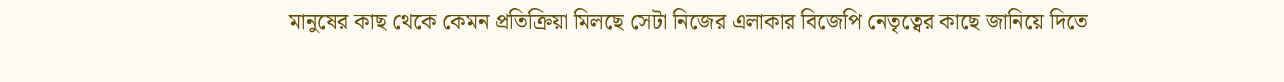মানুষের কাছ থেকে কেমন প্রতিক্রিয়া মিলছে সেটা নিজের এলাকার বিজেপি নেতৃত্বের কাছে জানিয়ে দিতে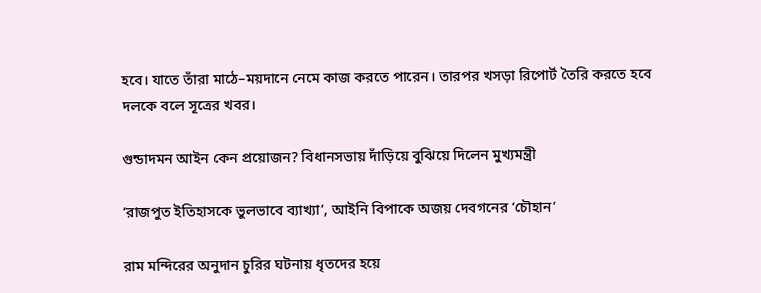হবে। যাতে তাঁরা মাঠে–ময়দানে নেমে কাজ করতে পারেন। তারপর খসড়া রিপোর্ট তৈরি করতে হবে দলকে বলে সূত্রের খবর।

গুন্ডাদমন আইন কেন প্রয়োজন? বিধানসভায় দাঁড়িয়ে বুঝিয়ে দিলেন মুখ্যমন্ত্রী

‘রাজপুত ইতিহাসকে ভুলভাবে ব্যাখ্যা’, আইনি বিপাকে অজয় দেবগনের ‘চৌহান’

রাম মন্দিরের অনুদান চুরির ঘটনায় ধৃতদের হয়ে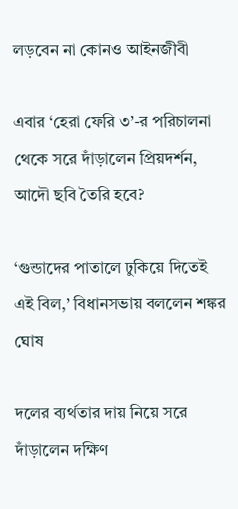লড়বেন না কোনও আইনজীবী

এবার ‘হেরা ফেরি ৩’-র পরিচালনা থেকে সরে দাঁড়ালেন প্রিয়দর্শন, আদৌ ছবি তৈরি হবে?

‘গুন্ডাদের পাতালে ঢুকিয়ে দিতেই এই বিল,’ বিধানসভায় বললেন শঙ্কর ঘোষ

দলের ব্যর্থতার দায় নিয়ে সরে দাঁড়ালেন দক্ষিণ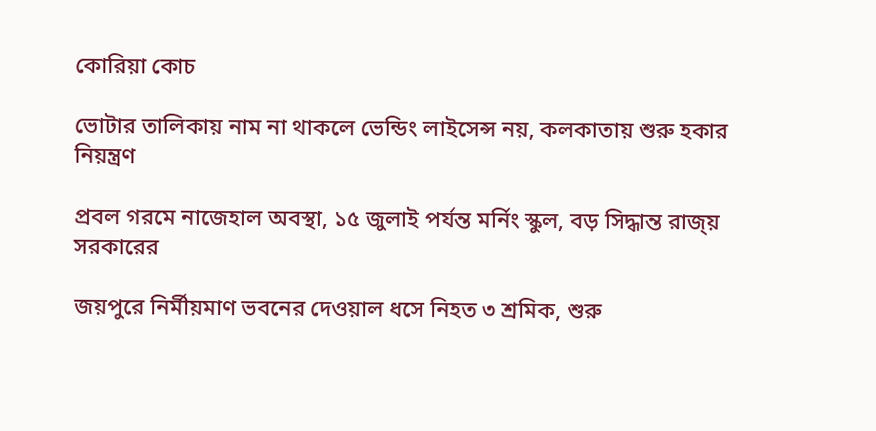কোরিয়া কোচ

ভোটার তালিকায় নাম না থাকলে ভেন্ডিং লাইসেন্স নয়, কলকাতায় শুরু হকার নিয়ন্ত্রণ

প্রবল গরমে নাজেহাল অবস্থা, ১৫ জুলাই পর্যন্ত মর্নিং স্কুল, বড় সিদ্ধান্ত রাজ্য় সরকারের

জয়পুরে নির্মীয়মাণ ভবনের দেওয়াল ধসে নিহত ৩ শ্রমিক, শুরু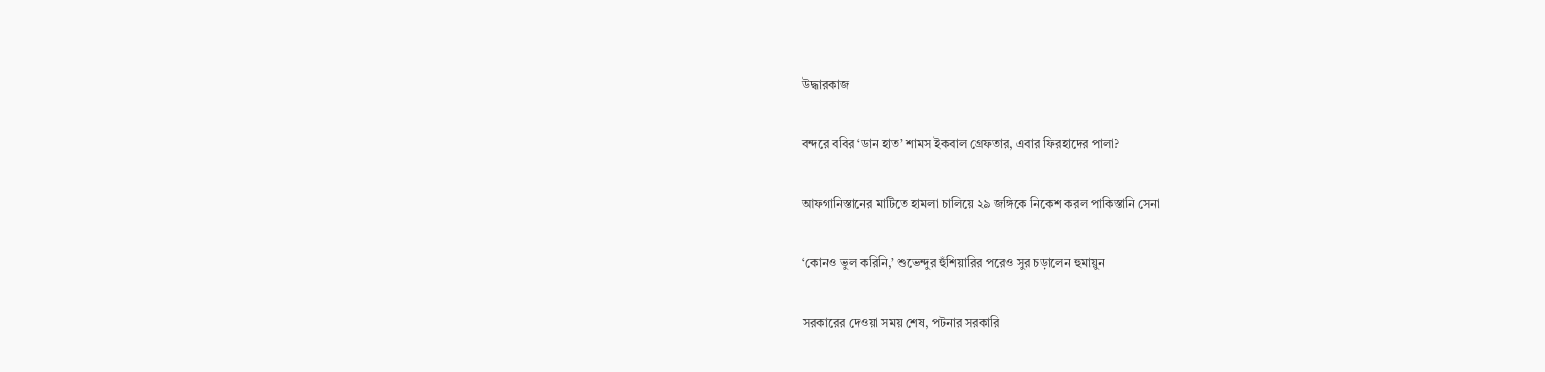উদ্ধারকাজ

বন্দরে ববির ‘ডান হাত’ শামস ইকবাল গ্রেফতার, এবার ফিরহাদের পালা?

আফগানিস্তানের মাটিতে হামলা চালিয়ে ২৯ জঙ্গিকে নিকেশ করল পাকিস্তানি সেনা

‘কোনও ভুল করিনি,’ শুভেন্দুর হুঁশিয়ারির পরেও সুর চড়ালেন হুমায়ুন

সরকারের দেওয়া সময় শেষ, পটনার সরকারি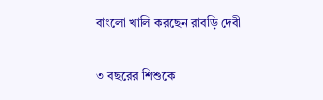বাংলো খালি করছেন রাবড়ি দেবী

৩ বছরের শিশুকে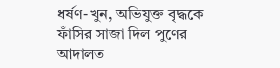ধর্ষণ-খুন, অভিযুক্ত বৃদ্ধকে ফাঁসির সাজা দিল পুণের আদালত